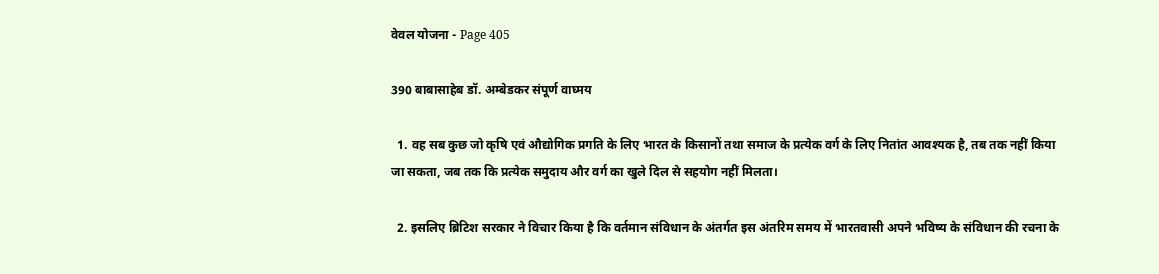वेवल योजना - Page 405

390 बाबासाहेब डॉ. अम्बेडकर संपूर्ण वाघ्मय

  1. वह सब कुछ जो कृषि एवं औद्योगिक प्रगति के लिए भारत के किसानों तथा समाज के प्रत्येक वर्ग के लिए नितांत आवश्यक है, तब तक नहीं किया जा सकता, जब तक कि प्रत्येक समुदाय और वर्ग का खुले दिल से सहयोग नहीं मिलता।

  2. इसलिए ब्रिटिश सरकार ने विचार किया है कि वर्तमान संविधान के अंतर्गत इस अंतरिम समय में भारतवासी अपने भविष्य के संविधान की रचना के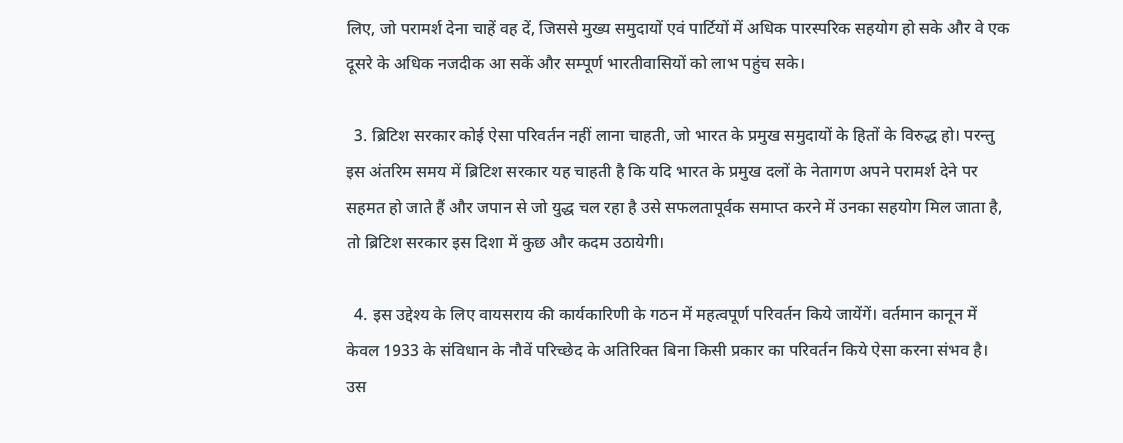लिए, जो परामर्श देना चाहें वह दें, जिससे मुख्य समुदायों एवं पार्टियों में अधिक पारस्परिक सहयोग हो सके और वे एक दूसरे के अधिक नजदीक आ सकें और सम्पूर्ण भारतीवासियों को लाभ पहुंच सके।

  3. ब्रिटिश सरकार कोई ऐसा परिवर्तन नहीं लाना चाहती, जो भारत के प्रमुख समुदायों के हितों के विरुद्ध हो। परन्तु इस अंतरिम समय में ब्रिटिश सरकार यह चाहती है कि यदि भारत के प्रमुख दलों के नेतागण अपने परामर्श देने पर सहमत हो जाते हैं और जपान से जो युद्ध चल रहा है उसे सफलतापूर्वक समाप्त करने में उनका सहयोग मिल जाता है, तो ब्रिटिश सरकार इस दिशा में कुछ और कदम उठायेगी।

  4. इस उद्देश्य के लिए वायसराय की कार्यकारिणी के गठन में महत्वपूर्ण परिवर्तन किये जायेंगें। वर्तमान कानून में केवल 1933 के संविधान के नौवें परिच्छेद के अतिरिक्त बिना किसी प्रकार का परिवर्तन किये ऐसा करना संभव है। उस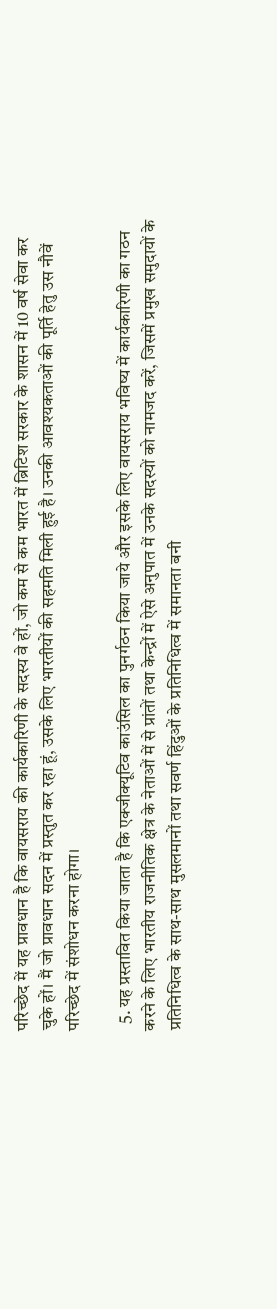परिच्छेद में यह प्रावधान है कि वायसराय की कार्यकारिणी के सदस्य वे हों, जो कम से कम भारत में ब्रिटिश सरकार के शासन में 10 वर्ष सेवा कर चुके हों। मैं जो प्रावधान सदन में प्रस्तुत कर रहा हूं, उसके लिए भारतीयों की सहमति मिली हुई है। उनकी आवश्यकताओं की पूर्ति हेतु उस नौवें परिच्छेद में संशोधन करना होगा।

  5. यह प्रस्तावित किया जाता है कि एक्जीक्यूटिव काउंसिल का पुनर्गठन किया जाये और इसके लिए वायसराय भविष्य में कार्यकारिणी का गठन करने के लिए भारतीय राजनीतिक क्षेत्र के नेताओं में से प्रांतों तथा केन्द्रों में ऐसे अनुपात में उनके सदस्यों को नामजद करें, जिसमें प्रमुख समुदायों के प्रतिनिधित्व के साथ-साथ मुसलमानों तथा सवर्ण हिंदुओं के प्रतिनिधित्व में समानता बनी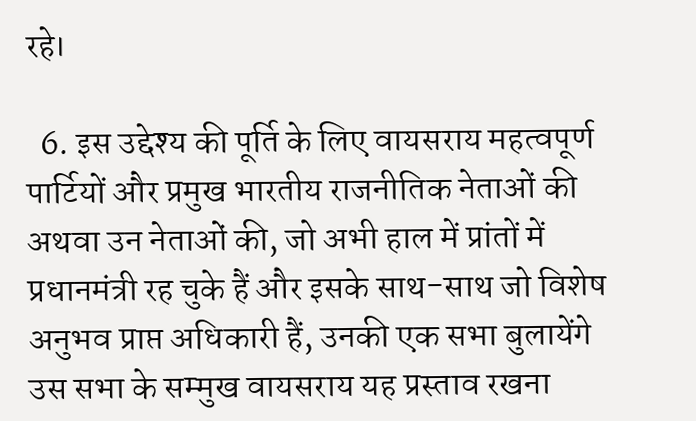रहे।

  6. इस उद्देश्य की पूर्ति के लिए वायसराय महत्वपूर्ण पार्टियों और प्रमुख भारतीय राजनीतिक नेताओं की अथवा उन नेताओं की, जो अभी हाल में प्रांतों में प्रधानमंत्री रह चुके हैं और इसके साथ-साथ जो विशेष अनुभव प्राप्त अधिकारी हैं, उनकी एक सभा बुलायेंगे उस सभा के सम्मुख वायसराय यह प्रस्ताव रखना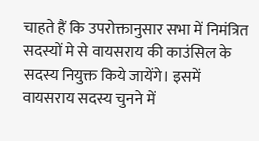चाहते हैं कि उपरोक्तानुसार सभा में निमंत्रित सदस्यों मे से वायसराय की काउंसिल के सदस्य नियुक्त किये जायेंगे। इसमें वायसराय सदस्य चुनने में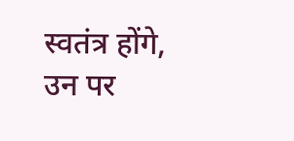स्वतंत्र होंगे, उन पर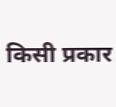किसी प्रकार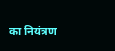का नियंत्रण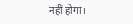नहीं होगा।